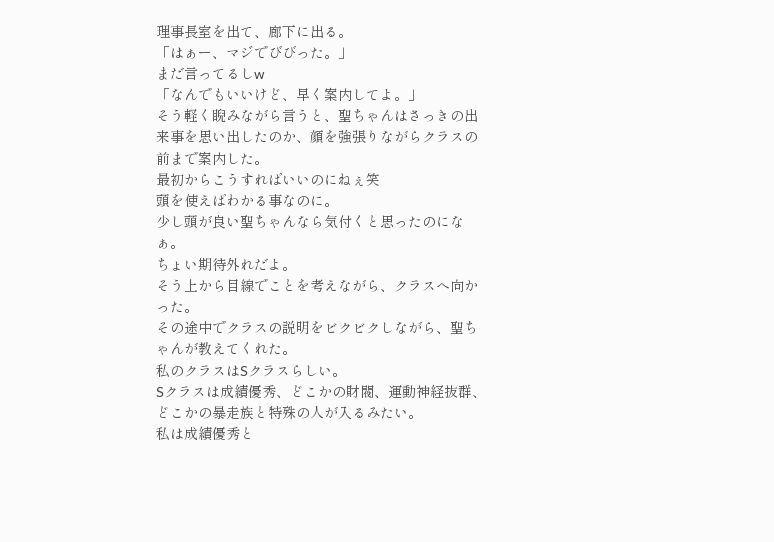理事長室を出て、廊下に出る。
「はぁー、マジでびびった。」
まだ言ってるしw
「なんでもいいけど、早く案内してよ。」
そう軽く睨みながら言うと、聖ちゃんはさっきの出来事を思い出したのか、顔を強張りながらクラスの前まで案内した。
最初からこうすればいいのにねぇ笑
頭を使えばわかる事なのに。
少し頭が良い聖ちゃんなら気付くと思ったのになぁ。
ちょい期待外れだよ。
そう上から目線でことを考えながら、クラスへ向かった。
その途中でクラスの説明をビクビクしながら、聖ちゃんが教えてくれた。
私のクラスはSクラスらしい。
Sクラスは成績優秀、どこかの財閥、運動神経抜群、どこかの暴走族と特殊の人が入るみたい。
私は成績優秀と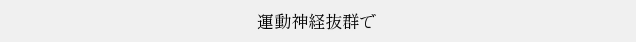運動神経抜群で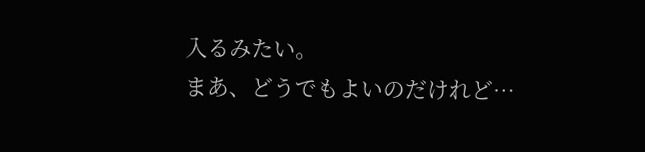入るみたい。
まあ、どうでもよいのだけれど…